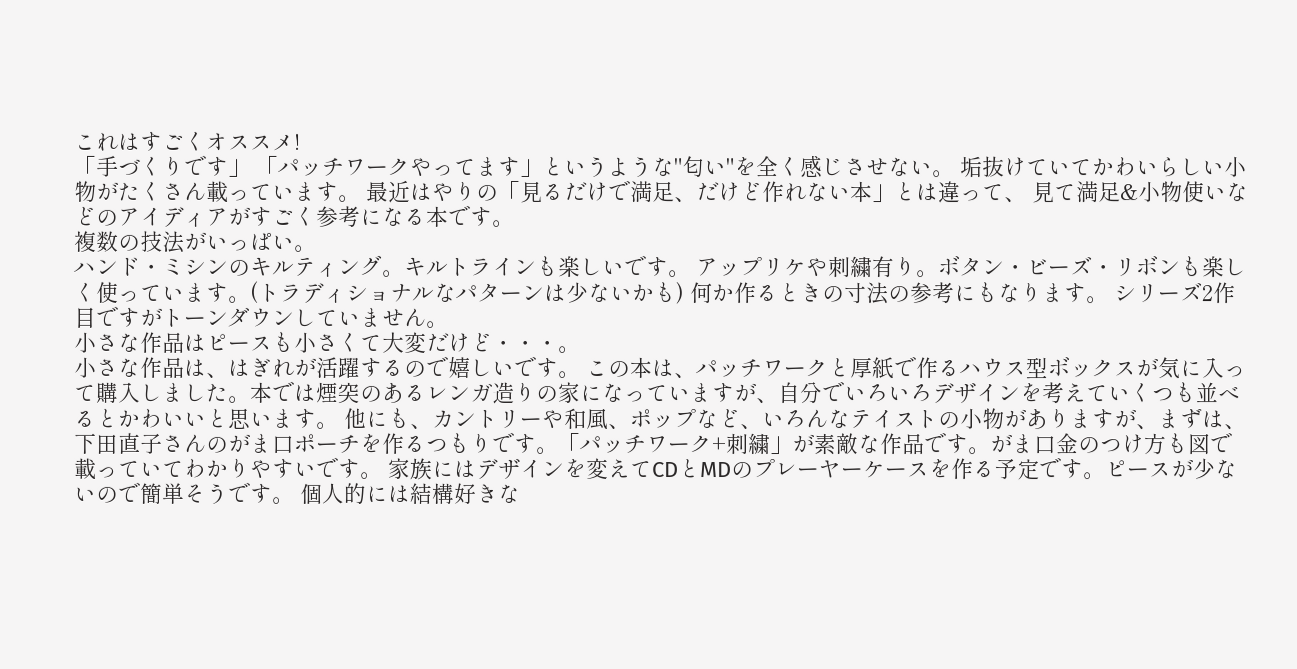これはすごくオススメ!
「手づくりです」 「パッチワークやってます」というような"匂い"を全く感じさせない。 垢抜けていてかわいらしい小物がたくさん載っています。 最近はやりの「見るだけで満足、だけど作れない本」とは違って、 見て満足&小物使いなどのアイディアがすごく参考になる本です。
複数の技法がいっぱい。
ハンド・ミシンのキルティング。キルトラインも楽しいです。 アップリケや刺繍有り。ボタン・ビーズ・リボンも楽しく使っています。(トラディショナルなパターンは少ないかも) 何か作るときの寸法の参考にもなります。 シリーズ2作目ですがトーンダウンしていません。
小さな作品はピースも小さくて大変だけど・・・。
小さな作品は、はぎれが活躍するので嬉しいです。 この本は、パッチワークと厚紙で作るハウス型ボックスが気に入って購入しました。本では煙突のあるレンガ造りの家になっていますが、自分でいろいろデザインを考えていくつも並べるとかわいいと思います。 他にも、カントリーや和風、ポップなど、いろんなテイストの小物がありますが、まずは、下田直子さんのがま口ポーチを作るつもりです。「パッチワーク+刺繍」が素敵な作品です。がま口金のつけ方も図で載っていてわかりやすいです。 家族にはデザインを変えてCDとMDのプレーヤーケースを作る予定です。ピースが少ないので簡単そうです。 個人的には結構好きな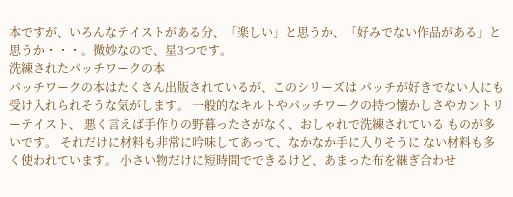本ですが、いろんなテイストがある分、「楽しい」と思うか、「好みでない作品がある」と思うか・・・。微妙なので、星3つです。
洗練されたパッチワークの本
パッチワークの本はたくさん出版されているが、このシリーズは パッチが好きでない人にも受け入れられそうな気がします。 一般的なキルトやパッチワークの持つ懐かしさやカントリーテイスト、 悪く言えば手作りの野暮ったさがなく、おしゃれで洗練されている ものが多いです。 それだけに材料も非常に吟味してあって、なかなか手に入りそうに ない材料も多く使われています。 小さい物だけに短時間でできるけど、あまった布を継ぎ合わせ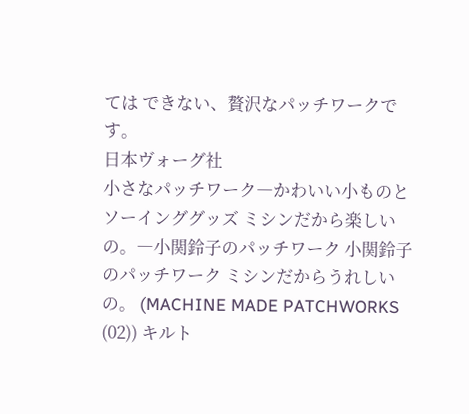ては できない、贅沢なパッチワークです。
日本ヴォーグ社
小さなパッチワーク―かわいい小ものとソーインググッズ ミシンだから楽しいの。―小関鈴子のパッチワーク 小関鈴子のパッチワーク ミシンだからうれしいの。 (MACHINE MADE PATCHWORKS (02)) キルト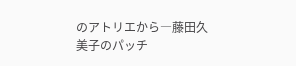のアトリエから―藤田久美子のパッチ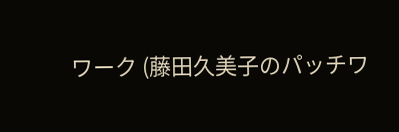ワーク (藤田久美子のパッチワ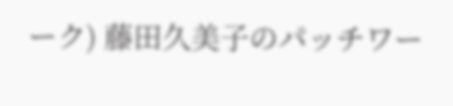ーク) 藤田久美子のパッチワー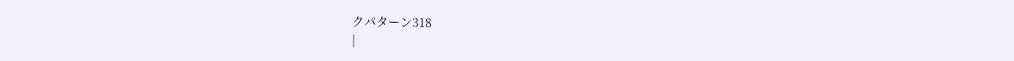クパターン318
|